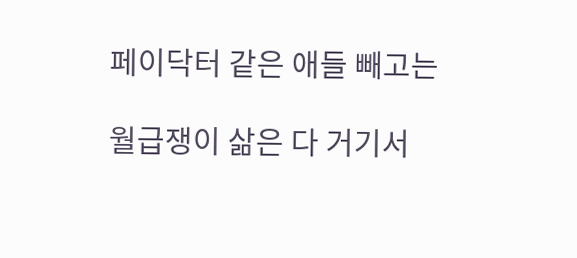페이닥터 같은 애들 빼고는

월급쟁이 삶은 다 거기서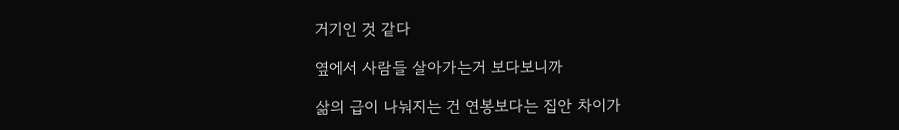거기인 것 같다

옆에서 사람들 살아가는거 보다보니까

삶의 급이 나눠지는 건 연봉보다는 집안 차이가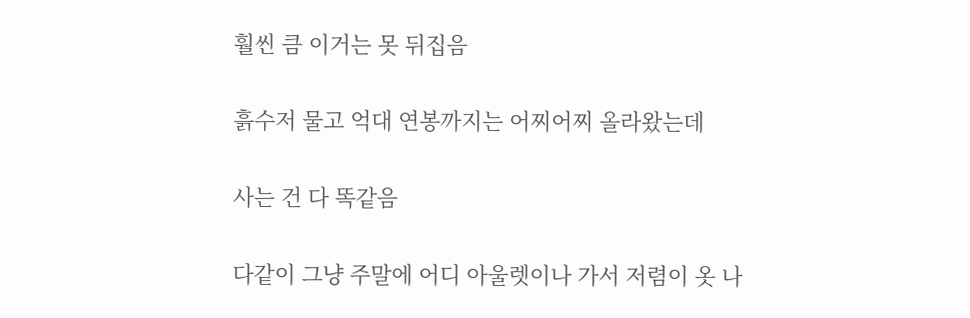훨씬 큼 이거는 못 뒤집음

흙수저 물고 억대 연봉까지는 어찌어찌 올라왔는데

사는 건 다 똑같음

다같이 그냥 주말에 어디 아울렛이나 가서 저렴이 옷 나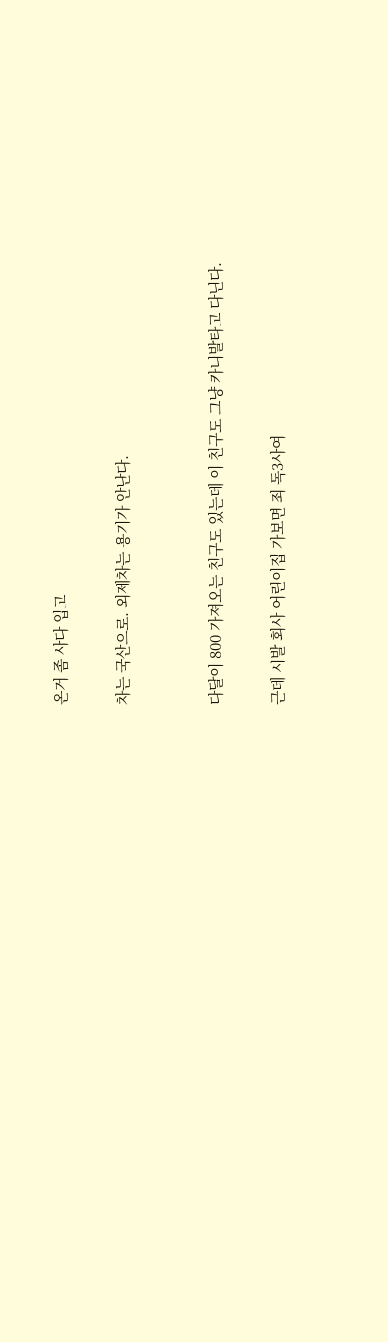온거 좀 사다 입고

차는 국산으로. 외제차는 용기가 안난다.


다달이 800 가져오는 친구도 있는데 이 친구도 그냥 카니발타고 다닌다.

근데 시발 회사 어린이집 가보면 죄 독3사여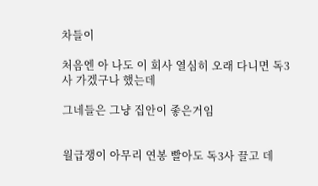차들이

처음엔 아 나도 이 회사 열심히 오래 다니면 독3사 가겠구나 했는데

그네들은 그냥 집안이 좋은거임


월급쟁이 아무리 연봉 빨아도 독3사 끌고 데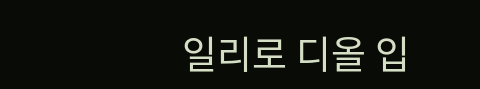일리로 디올 입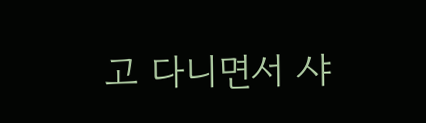고 다니면서 샤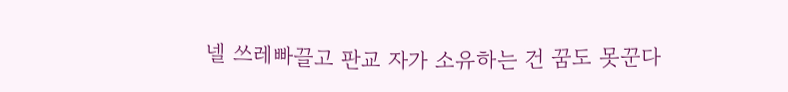넬 쓰레빠끌고 판교 자가 소유하는 건 꿈도 못꾼다